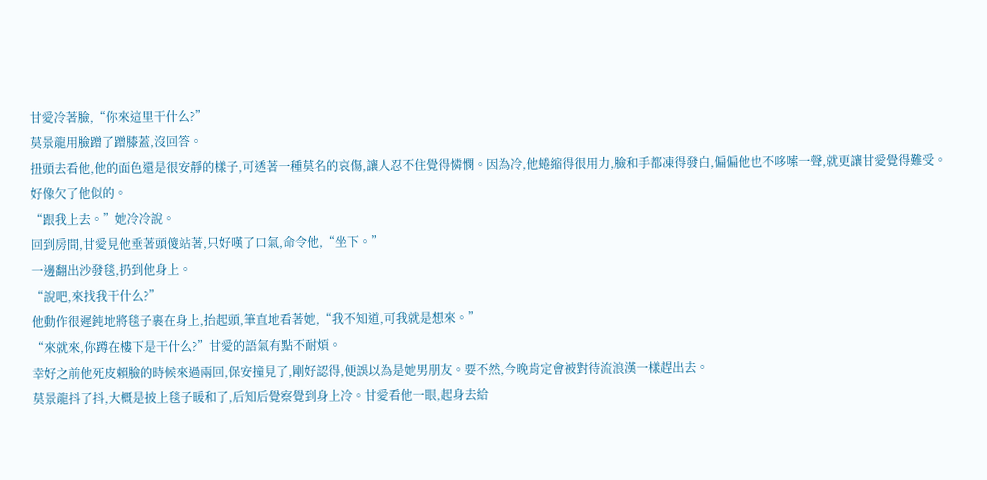甘愛冷著臉,“你來這里干什么?”
莫景龍用臉蹭了蹭膝蓋,沒回答。
扭頭去看他,他的面色還是很安靜的樣子,可透著一種莫名的哀傷,讓人忍不住覺得憐憫。因為冷,他蜷縮得很用力,臉和手都凍得發白,偏偏他也不哆嗦一聲,就更讓甘愛覺得難受。
好像欠了他似的。
“跟我上去。”她冷冷說。
回到房間,甘愛見他垂著頭傻站著,只好嘆了口氣,命令他,“坐下。”
一邊翻出沙發毯,扔到他身上。
“說吧,來找我干什么?”
他動作很遲鈍地將毯子裹在身上,抬起頭,筆直地看著她,“我不知道,可我就是想來。”
“來就來,你蹲在樓下是干什么?”甘愛的語氣有點不耐煩。
幸好之前他死皮賴臉的時候來過兩回,保安撞見了,剛好認得,便誤以為是她男朋友。要不然,今晚肯定會被對待流浪漢一樣趕出去。
莫景龍抖了抖,大概是披上毯子暖和了,后知后覺察覺到身上冷。甘愛看他一眼,起身去給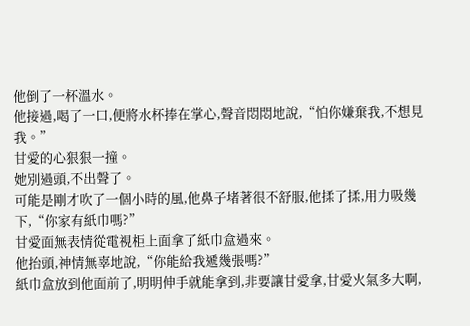他倒了一杯溫水。
他接過,喝了一口,便將水杯捧在掌心,聲音悶悶地說,“怕你嫌棄我,不想見我。”
甘愛的心狠狠一撞。
她別過頭,不出聲了。
可能是剛才吹了一個小時的風,他鼻子堵著很不舒服,他揉了揉,用力吸幾下,“你家有紙巾嗎?”
甘愛面無表情從電視柜上面拿了紙巾盒過來。
他抬頭,神情無辜地說,“你能給我遞幾張嗎?”
紙巾盒放到他面前了,明明伸手就能拿到,非要讓甘愛拿,甘愛火氣多大啊,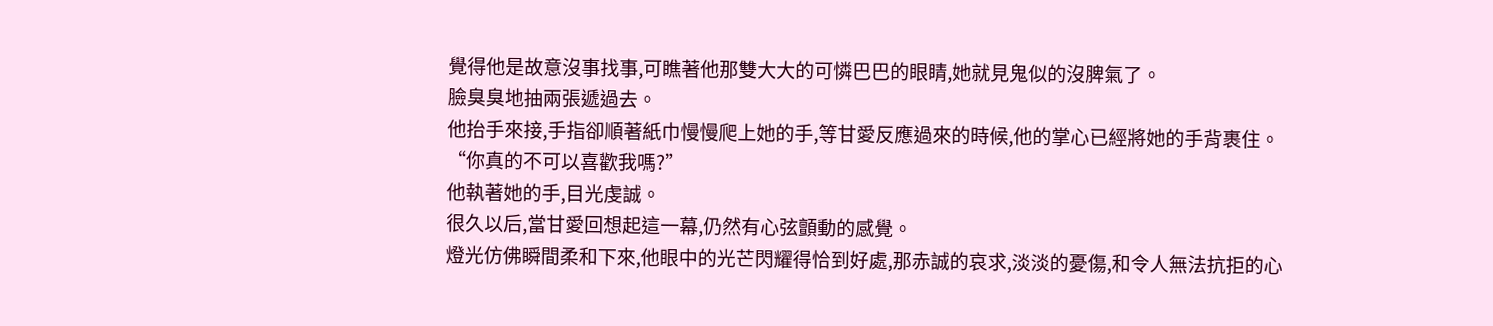覺得他是故意沒事找事,可瞧著他那雙大大的可憐巴巴的眼睛,她就見鬼似的沒脾氣了。
臉臭臭地抽兩張遞過去。
他抬手來接,手指卻順著紙巾慢慢爬上她的手,等甘愛反應過來的時候,他的掌心已經將她的手背裹住。
“你真的不可以喜歡我嗎?”
他執著她的手,目光虔誠。
很久以后,當甘愛回想起這一幕,仍然有心弦顫動的感覺。
燈光仿佛瞬間柔和下來,他眼中的光芒閃耀得恰到好處,那赤誠的哀求,淡淡的憂傷,和令人無法抗拒的心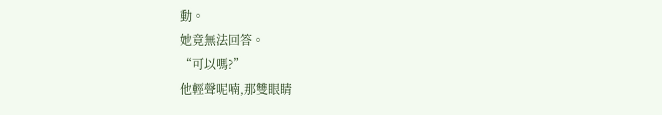動。
她竟無法回答。
“可以嗎?”
他輕聲呢喃,那雙眼睛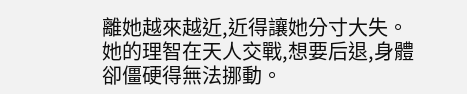離她越來越近,近得讓她分寸大失。她的理智在天人交戰,想要后退,身體卻僵硬得無法挪動。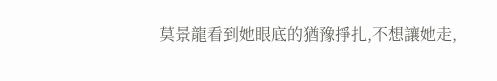莫景龍看到她眼底的猶豫掙扎,不想讓她走,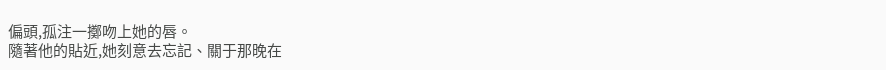偏頭,孤注一擲吻上她的唇。
隨著他的貼近,她刻意去忘記、關于那晚在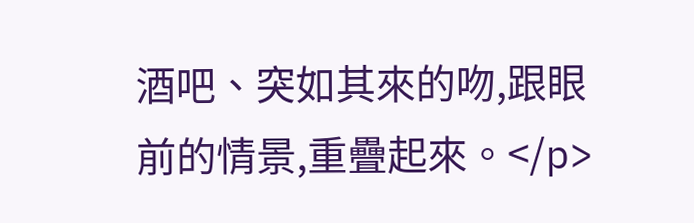酒吧、突如其來的吻,跟眼前的情景,重疊起來。</p>